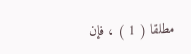مطلقا ( 1 ) ، فإن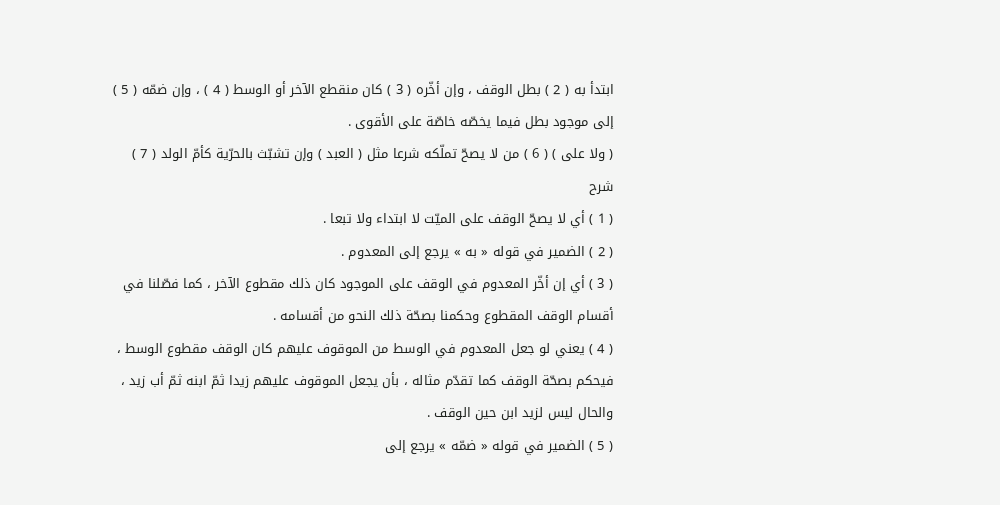ابتدأ به ( 2 ) بطل الوقف ، وإن أخّره ( 3 ) كان منقطع الآخر أو الوسط ( 4 ) ، وإن ضمّه ( 5 ) إلى موجود بطل فيما يخصّه خاصّة على الأقوى .
( ولا على ) ( 6 ) من لا يصحّ تملّكه شرعا مثل ( العبد ) وإن تشبّث بالحرّية كأمّ الولد ( 7 )
شرح
( 1 ) أي لا يصحّ الوقف على الميّت لا ابتداء ولا تبعا .
( 2 ) الضمير في قوله « به » يرجع إلى المعدوم .
( 3 ) أي إن أخّر المعدوم في الوقف على الموجود كان ذلك مقطوع الآخر ، كما فصّلنا في أقسام الوقف المقطوع وحكمنا بصحّة ذلك النحو من أقسامه .
( 4 ) يعني لو جعل المعدوم في الوسط من الموقوف عليهم كان الوقف مقطوع الوسط ، فيحكم بصحّة الوقف كما تقدّم مثاله ، بأن يجعل الموقوف عليهم زيدا ثمّ ابنه ثمّ أب زيد ، والحال ليس لزيد ابن حين الوقف .
( 5 ) الضمير في قوله « ضمّه » يرجع إلى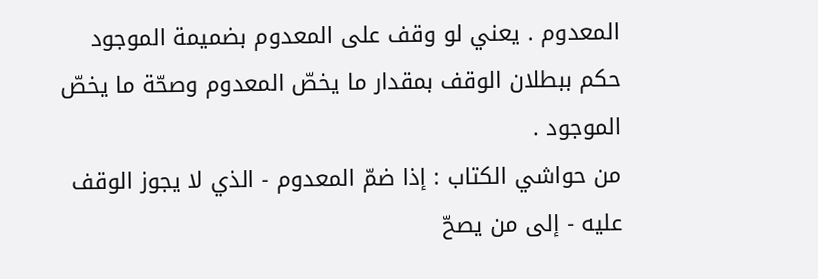المعدوم . يعني لو وقف على المعدوم بضميمة الموجود حكم ببطلان الوقف بمقدار ما يخصّ المعدوم وصحّة ما يخصّ الموجود .
من حواشي الكتاب : إذا ضمّ المعدوم - الذي لا يجوز الوقف عليه - إلى من يصحّ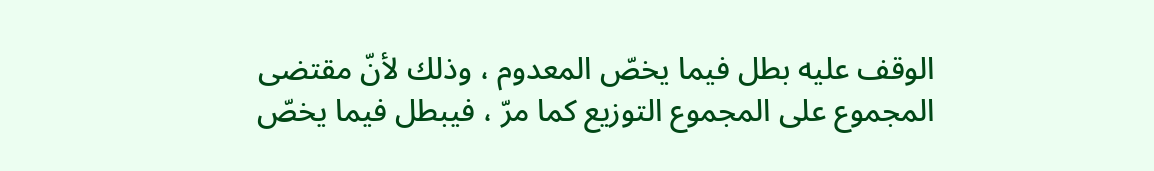الوقف عليه بطل فيما يخصّ المعدوم ، وذلك لأنّ مقتضى المجموع على المجموع التوزيع كما مرّ ، فيبطل فيما يخصّ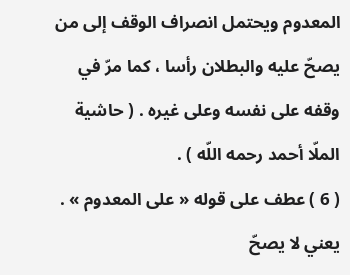المعدوم ويحتمل انصراف الوقف إلى من يصحّ عليه والبطلان رأسا ، كما مرّ في وقفه على نفسه وعلى غيره . ( حاشية الملّا أحمد رحمه اللّه ) .
( 6 ) عطف على قوله « على المعدوم » . يعني لا يصحّ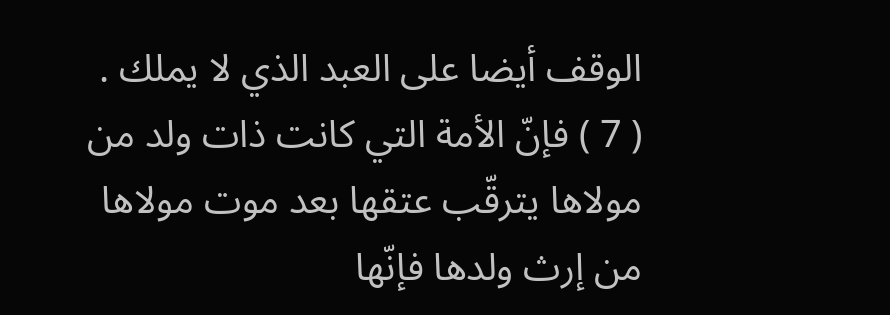الوقف أيضا على العبد الذي لا يملك .
( 7 ) فإنّ الأمة التي كانت ذات ولد من مولاها يترقّب عتقها بعد موت مولاها من إرث ولدها فإنّها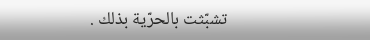تشبّثت بالحرّية بذلك .